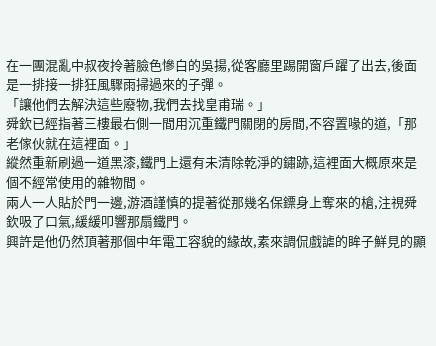在一團混亂中叔夜拎著臉色慘白的吳揚,從客廳里踢開窗戶躍了出去,後面是一排接一排狂風驟雨掃過來的子彈。
「讓他們去解決這些廢物,我們去找皇甫瑞。」
舜欽已經指著三樓最右側一間用沉重鐵門關閉的房間,不容置喙的道,「那老傢伙就在這裡面。」
縱然重新刷過一道黑漆,鐵門上還有未清除乾淨的鏽跡,這裡面大概原來是個不經常使用的雜物間。
兩人一人貼於門一邊,游酒謹慎的提著從那幾名保鏢身上奪來的槍,注視舜欽吸了口氣,緩緩叩響那扇鐵門。
興許是他仍然頂著那個中年電工容貌的緣故,素來調侃戲謔的眸子鮮見的顯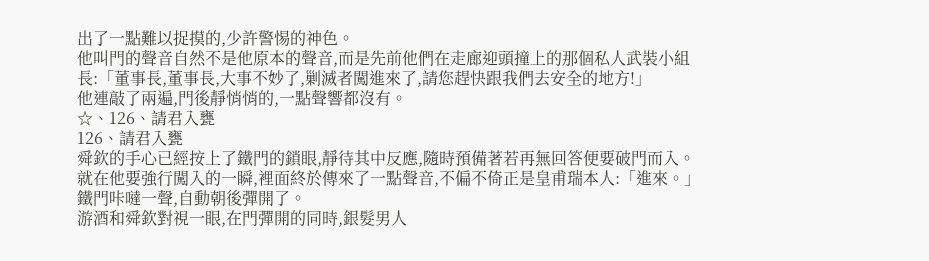出了一點難以捉摸的,少許警惕的神色。
他叫門的聲音自然不是他原本的聲音,而是先前他們在走廊迎頭撞上的那個私人武裝小組長:「董事長,董事長,大事不妙了,剿滅者闖進來了,請您趕快跟我們去安全的地方!」
他連敲了兩遍,門後靜悄悄的,一點聲響都沒有。
☆、126、請君入甕
126、請君入甕
舜欽的手心已經按上了鐵門的鎖眼,靜待其中反應,隨時預備著若再無回答便要破門而入。就在他要強行闖入的一瞬,裡面終於傳來了一點聲音,不偏不倚正是皇甫瑞本人:「進來。」
鐵門咔噠一聲,自動朝後彈開了。
游酒和舜欽對視一眼,在門彈開的同時,銀髮男人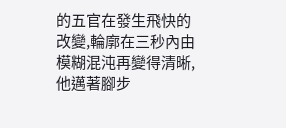的五官在發生飛快的改變,輪廓在三秒內由模糊混沌再變得清晰,他邁著腳步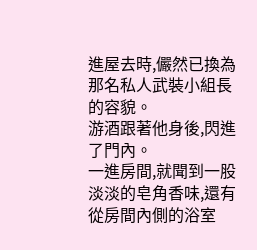進屋去時,儼然已換為那名私人武裝小組長的容貌。
游酒跟著他身後,閃進了門內。
一進房間,就聞到一股淡淡的皂角香味,還有從房間內側的浴室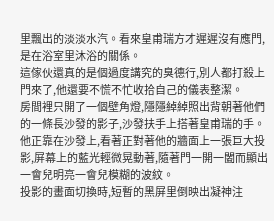里飄出的淡淡水汽。看來皇甫瑞方才遲遲沒有應門,是在浴室里沐浴的關係。
這傢伙還真的是個過度講究的臭德行,別人都打殺上門來了,他還要不慌不忙收拾自己的儀表整潔。
房間裡只開了一個壁角燈,隱隱綽綽照出背朝著他們的一條長沙發的影子,沙發扶手上搭著皇甫瑞的手。他正靠在沙發上,看著正對著他的牆面上一張巨大投影,屏幕上的藍光輕微晃動著,隨著門一開一闔而顯出一會兒明亮一會兒模糊的波紋。
投影的畫面切換時,短暫的黑屏里倒映出凝神注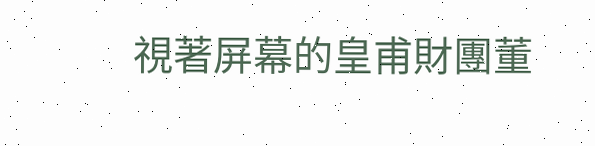視著屏幕的皇甫財團董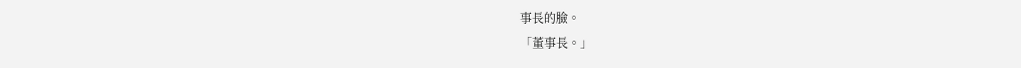事長的臉。
「董事長。」